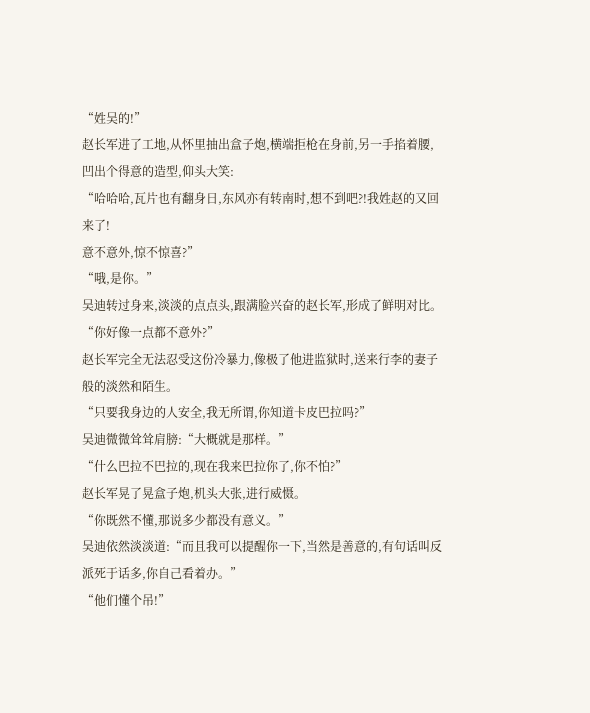“姓吴的!”
赵长军进了工地,从怀里抽出盒子炮,横端拒枪在身前,另一手掐着腰,凹出个得意的造型,仰头大笑:
“哈哈哈,瓦片也有翻身日,东风亦有转南时,想不到吧?!我姓赵的又回来了!
意不意外,惊不惊喜?”
“哦,是你。”
吴迪转过身来,淡淡的点点头,跟满脸兴奋的赵长军,形成了鲜明对比。
“你好像一点都不意外?”
赵长军完全无法忍受这份冷暴力,像极了他进监狱时,送来行李的妻子般的淡然和陌生。
“只要我身边的人安全,我无所谓,你知道卡皮巴拉吗?”
吴迪微微耸耸肩膀:“大概就是那样。”
“什么巴拉不巴拉的,现在我来巴拉你了,你不怕?”
赵长军晃了晃盒子炮,机头大张,进行威慑。
“你既然不懂,那说多少都没有意义。”
吴迪依然淡淡道:“而且我可以提醒你一下,当然是善意的,有句话叫反派死于话多,你自己看着办。”
“他们懂个吊!”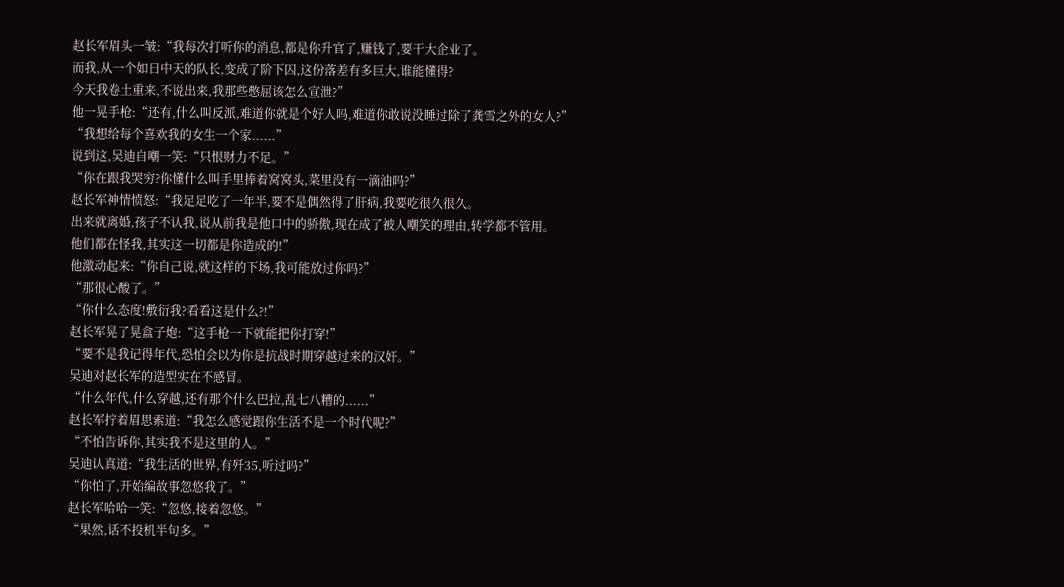赵长军眉头一皱:“我每次打听你的消息,都是你升官了,赚钱了,要干大企业了。
而我,从一个如日中天的队长,变成了阶下囚,这份落差有多巨大,谁能懂得?
今天我卷土重来,不说出来,我那些憋屈该怎么宣泄?”
他一晃手枪:“还有,什么叫反派,难道你就是个好人吗,难道你敢说没睡过除了龚雪之外的女人?”
“我想给每个喜欢我的女生一个家......”
说到这,吴迪自嘲一笑:“只恨财力不足。”
“你在跟我哭穷?你懂什么叫手里捧着窝窝头,菜里没有一滴油吗?”
赵长军神情愤怒:“我足足吃了一年半,要不是偶然得了肝病,我要吃很久很久。
出来就离婚,孩子不认我,说从前我是他口中的骄傲,现在成了被人嘲笑的理由,转学都不管用。
他们都在怪我,其实这一切都是你造成的!”
他激动起来:“你自己说,就这样的下场,我可能放过你吗?”
“那很心酸了。”
“你什么态度!敷衍我?看看这是什么?!”
赵长军晃了晃盒子炮:“这手枪一下就能把你打穿!”
“要不是我记得年代,恐怕会以为你是抗战时期穿越过来的汉奸。”
吴迪对赵长军的造型实在不感冒。
“什么年代,什么穿越,还有那个什么巴拉,乱七八糟的......”
赵长军拧着眉思索道:“我怎么感觉跟你生活不是一个时代呢?”
“不怕告诉你,其实我不是这里的人。”
吴迪认真道:“我生活的世界,有歼35,听过吗?”
“你怕了,开始编故事忽悠我了。”
赵长军哈哈一笑:“忽悠,接着忽悠。”
“果然,话不投机半句多。”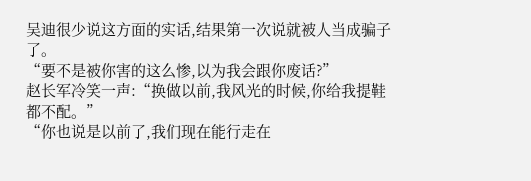吴迪很少说这方面的实话,结果第一次说就被人当成骗子了。
“要不是被你害的这么惨,以为我会跟你废话?”
赵长军冷笑一声:“换做以前,我风光的时候,你给我提鞋都不配。”
“你也说是以前了,我们现在能行走在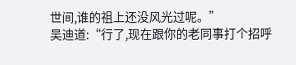世间,谁的祖上还没风光过呢。”
吴迪道:“行了,现在跟你的老同事打个招呼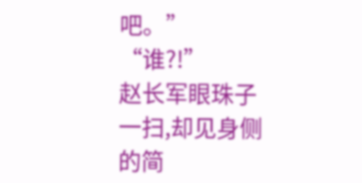吧。”
“谁?!”
赵长军眼珠子一扫,却见身侧的简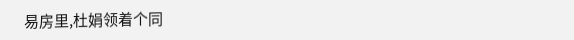易房里,杜娟领着个同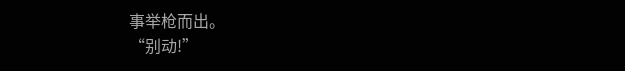事举枪而出。
“别动!”